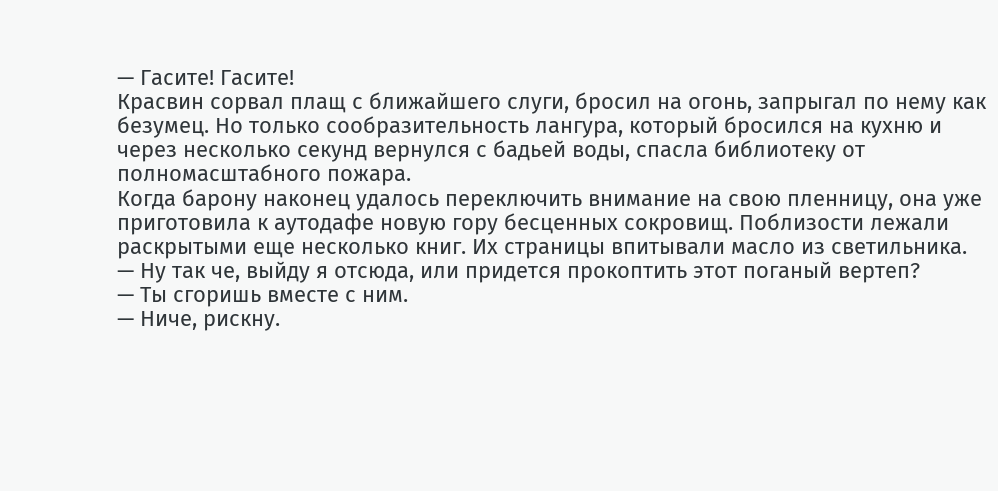— Гасите! Гасите!
Красвин сорвал плащ с ближайшего слуги, бросил на огонь, запрыгал по нему как безумец. Но только сообразительность лангура, который бросился на кухню и через несколько секунд вернулся с бадьей воды, спасла библиотеку от полномасштабного пожара.
Когда барону наконец удалось переключить внимание на свою пленницу, она уже приготовила к аутодафе новую гору бесценных сокровищ. Поблизости лежали раскрытыми еще несколько книг. Их страницы впитывали масло из светильника.
— Ну так че, выйду я отсюда, или придется прокоптить этот поганый вертеп?
— Ты сгоришь вместе с ним.
— Ниче, рискну.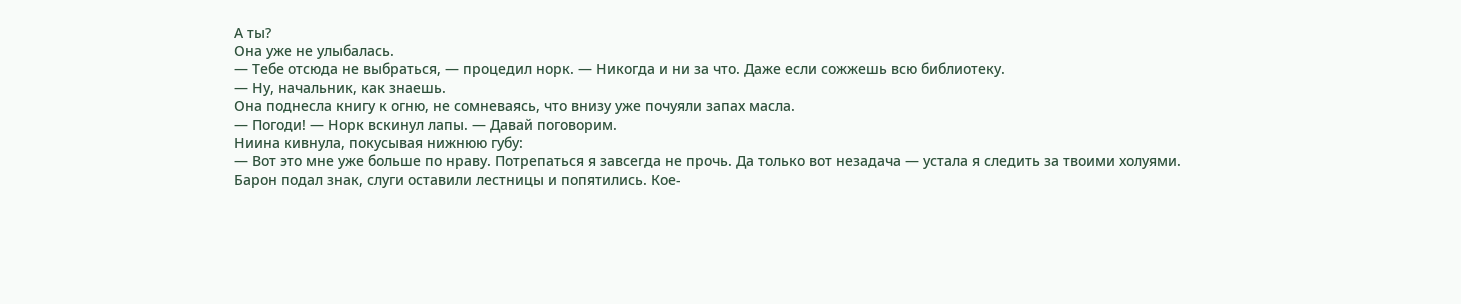А ты?
Она уже не улыбалась.
— Тебе отсюда не выбраться, — процедил норк. — Никогда и ни за что. Даже если сожжешь всю библиотеку.
— Ну, начальник, как знаешь.
Она поднесла книгу к огню, не сомневаясь, что внизу уже почуяли запах масла.
— Погоди! — Норк вскинул лапы. — Давай поговорим.
Ниина кивнула, покусывая нижнюю губу:
— Вот это мне уже больше по нраву. Потрепаться я завсегда не прочь. Да только вот незадача — устала я следить за твоими холуями.
Барон подал знак, слуги оставили лестницы и попятились. Кое-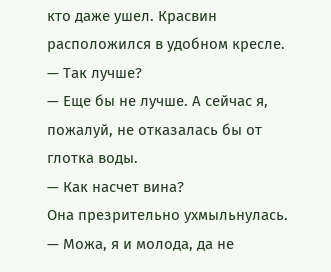кто даже ушел. Красвин расположился в удобном кресле.
— Так лучше?
— Еще бы не лучше. А сейчас я, пожалуй, не отказалась бы от глотка воды.
— Как насчет вина?
Она презрительно ухмыльнулась.
— Можа, я и молода, да не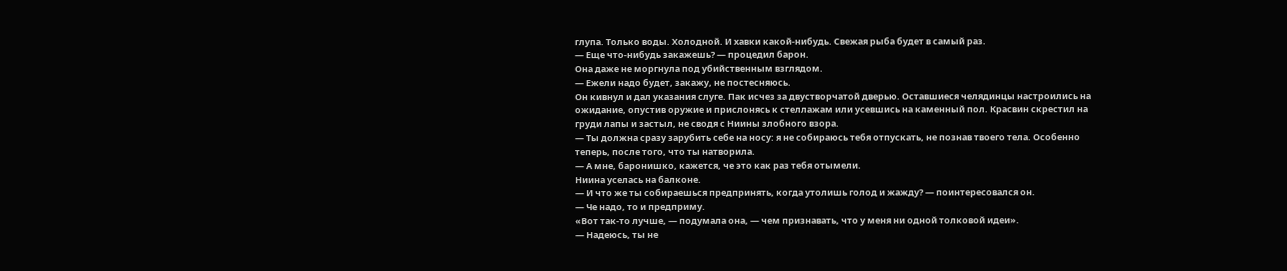глупа. Только воды. Холодной. И хавки какой-нибудь. Свежая рыба будет в самый раз.
— Еще что-нибудь закажешь? — процедил барон.
Она даже не моргнула под убийственным взглядом.
— Ежели надо будет, закажу, не постесняюсь.
Он кивнул и дал указания слуге. Пак исчез за двустворчатой дверью. Оставшиеся челядинцы настроились на ожидание, опустив оружие и прислонясь к стеллажам или усевшись на каменный пол. Красвин скрестил на груди лапы и застыл, не сводя с Ниины злобного взора.
— Ты должна сразу зарубить себе на носу: я не собираюсь тебя отпускать, не познав твоего тела. Особенно теперь, после того, что ты натворила.
— А мне, баронишко, кажется, че это как раз тебя отымели.
Ниина уселась на балконе.
— И что же ты собираешься предпринять, когда утолишь голод и жажду? — поинтересовался он.
— Че надо, то и предприму.
«Вот так-то лучше, — подумала она, — чем признавать, что у меня ни одной толковой идеи».
— Надеюсь, ты не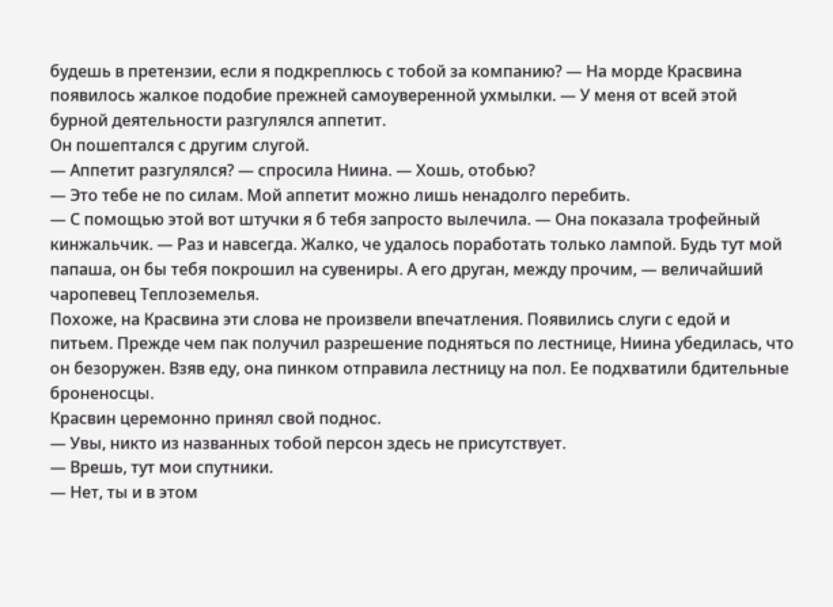будешь в претензии, если я подкреплюсь с тобой за компанию? — На морде Красвина появилось жалкое подобие прежней самоуверенной ухмылки. — У меня от всей этой бурной деятельности разгулялся аппетит.
Он пошептался с другим слугой.
— Аппетит разгулялся? — спросила Ниина. — Хошь, отобью?
— Это тебе не по силам. Мой аппетит можно лишь ненадолго перебить.
— С помощью этой вот штучки я б тебя запросто вылечила. — Она показала трофейный кинжальчик. — Раз и навсегда. Жалко, че удалось поработать только лампой. Будь тут мой папаша, он бы тебя покрошил на сувениры. А его друган, между прочим, — величайший чаропевец Теплоземелья.
Похоже, на Красвина эти слова не произвели впечатления. Появились слуги с едой и питьем. Прежде чем пак получил разрешение подняться по лестнице, Ниина убедилась, что он безоружен. Взяв еду, она пинком отправила лестницу на пол. Ее подхватили бдительные броненосцы.
Красвин церемонно принял свой поднос.
— Увы, никто из названных тобой персон здесь не присутствует.
— Врешь, тут мои спутники.
— Нет, ты и в этом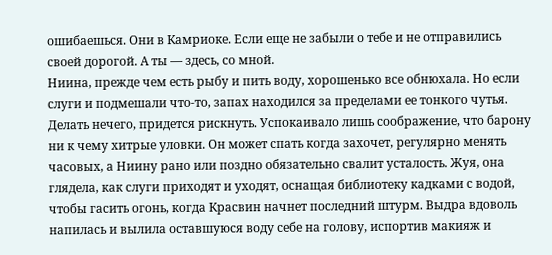ошибаешься. Они в Камриоке. Если еще не забыли о тебе и не отправились своей дорогой. А ты — здесь, со мной.
Ниина, прежде чем есть рыбу и пить воду, хорошенько все обнюхала. Но если слуги и подмешали что-то, запах находился за пределами ее тонкого чутья. Делать нечего, придется рискнуть. Успокаивало лишь соображение, что барону ни к чему хитрые уловки. Он может спать когда захочет, регулярно менять часовых, а Ниину рано или поздно обязательно свалит усталость. Жуя, она глядела, как слуги приходят и уходят, оснащая библиотеку кадками с водой, чтобы гасить огонь, когда Красвин начнет последний штурм. Выдра вдоволь напилась и вылила оставшуюся воду себе на голову, испортив макияж и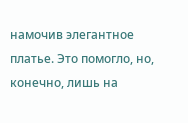намочив элегантное платье. Это помогло, но, конечно, лишь на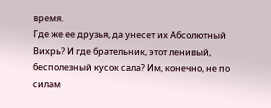время.
Где же ее друзья, да унесет их Абсолютный Вихрь? И где брательник, этот ленивый, бесполезный кусок сала? Им, конечно, не по силам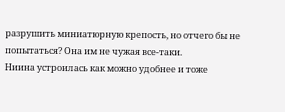разрушить миниатюрную крепость, но отчего бы не попытаться? Она им не чужая все-таки.
Ниина устроилась как можно удобнее и тоже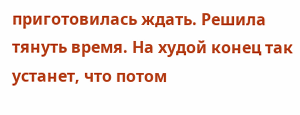приготовилась ждать. Решила тянуть время. На худой конец так устанет, что потом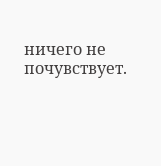ничего не почувствует.